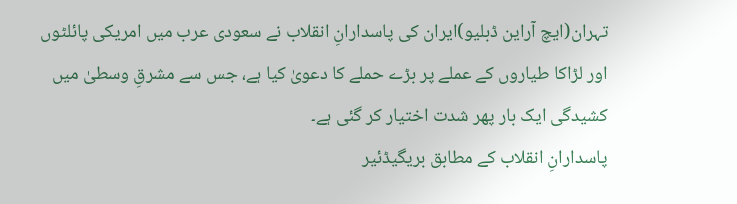تہران(ایچ آراین ڈبلیو)ایران کی پاسدارانِ انقلاب نے سعودی عرب میں امریکی پائلٹوں اور لڑاکا طیاروں کے عملے پر بڑے حملے کا دعویٰ کیا ہے، جس سے مشرقِ وسطیٰ میں کشیدگی ایک بار پھر شدت اختیار کر گئی ہے۔
پاسدارانِ انقلاب کے مطابق بریگیڈئیر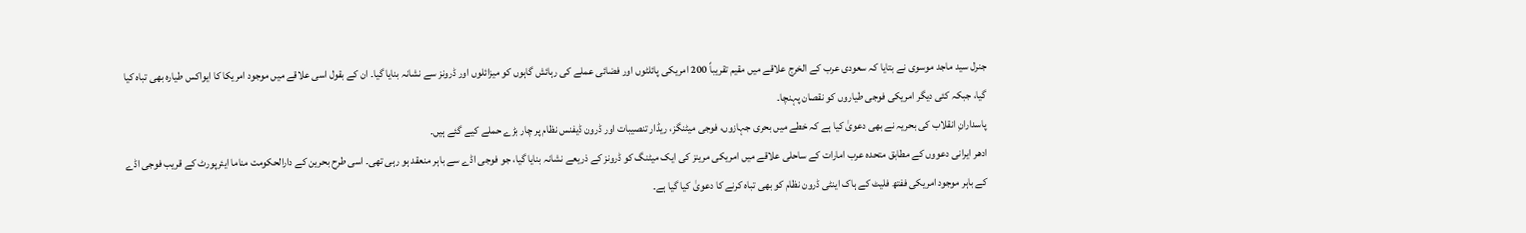جنرل سید ماجد موسوی نے بتایا کہ سعودی عرب کے الخرج علاقے میں مقیم تقریباً 200 امریکی پائلٹوں اور فضائی عملے کی رہائش گاہوں کو میزائلوں اور ڈرونز سے نشانہ بنایا گیا۔ ان کے بقول اسی علاقے میں موجود امریکا کا ایواکس طیارہ بھی تباہ کیا گیا، جبکہ کئی دیگر امریکی فوجی طیاروں کو نقصان پہنچا۔
پاسدارانِ انقلاب کی بحریہ نے بھی دعویٰ کیا ہے کہ خطے میں بحری جہازوں، فوجی میٹنگز، ریڈار تنصیبات اور ڈرون ڈیفنس نظام پر چار بڑے حملے کیے گئے ہیں۔
ادھر ایرانی دعووں کے مطابق متحدہ عرب امارات کے ساحلی علاقے میں امریکی مرینز کی ایک میٹنگ کو ڈرونز کے ذریعے نشانہ بنایا گیا، جو فوجی اڈے سے باہر منعقد ہو رہی تھی۔ اسی طرح بحرین کے دارالحکومت مناما ایئرپورٹ کے قریب فوجی اڈے کے باہر موجود امریکی ففتھ فلیٹ کے ہاک اینٹی ڈرون نظام کو بھی تباہ کرنے کا دعویٰ کیا گیا ہے۔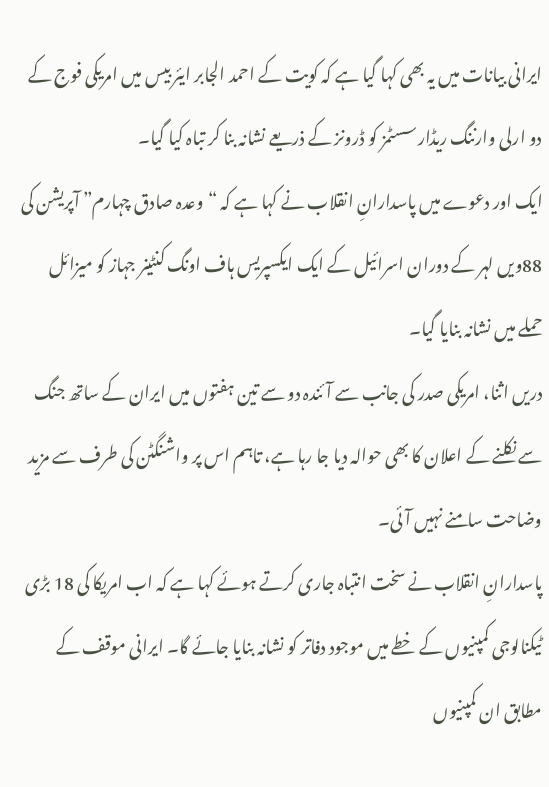ایرانی بیانات میں یہ بھی کہا گیا ہے کہ کویت کے احمد الجابر ایئر بیس میں امریکی فوج کے دو ارلی وارننگ ریڈار سسٹمز کو ڈرونز کے ذریعے نشانہ بنا کر تباہ کیا گیا۔
ایک اور دعوے میں پاسدارانِ انقلاب نے کہا ہے کہ “وعدہ صادق چہارم” آپریشن کی 88ویں لہر کے دوران اسرائیل کے ایک ایکسپریس ہاف اونگ کنٹینر جہاز کو میزائل حملے میں نشانہ بنایا گیا۔
دریں اثنا، امریکی صدر کی جانب سے آئندہ دو سے تین ہفتوں میں ایران کے ساتھ جنگ سے نکلنے کے اعلان کا بھی حوالہ دیا جا رہا ہے، تاہم اس پر واشنگٹن کی طرف سے مزید وضاحت سامنے نہیں آئی۔
پاسدارانِ انقلاب نے سخت انتباہ جاری کرتے ہوئے کہا ہے کہ اب امریکا کی 18 بڑی ٹیکنالوجی کمپنیوں کے خطے میں موجود دفاتر کو نشانہ بنایا جائے گا۔ ایرانی موقف کے مطابق ان کمپنیوں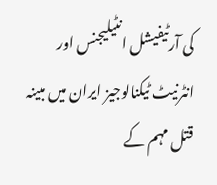کی آرٹیفیشل انٹیلیجنس اور انٹرنیٹ ٹیکنالوجیز ایران میں مبینہ قتل مہم کے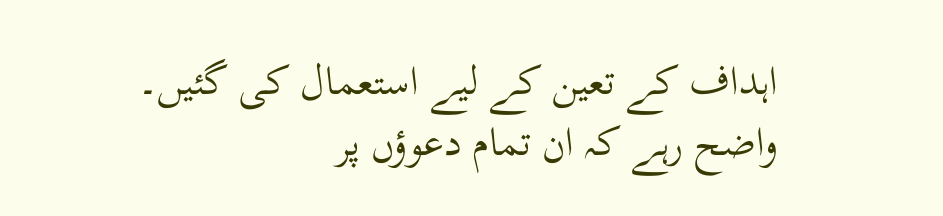اہداف کے تعین کے لیے استعمال کی گئیں۔
واضح رہے کہ ان تمام دعوؤں پر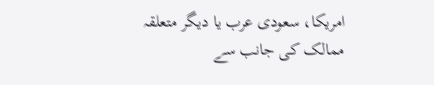امریکا، سعودی عرب یا دیگر متعلقہ ممالک کی جانب سے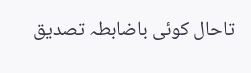تاحال کوئی باضابطہ تصدیق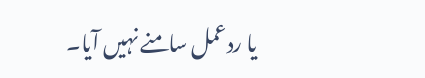یا ردعمل سامنے نہیں آیا۔